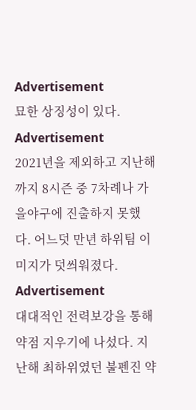Advertisement
묘한 상징성이 있다.
Advertisement
2021년을 제외하고 지난해까지 8시즌 중 7차례나 가을야구에 진출하지 못했다. 어느덧 만년 하위팀 이미지가 덧씌워졌다.
Advertisement
대대적인 전력보강을 통해 약점 지우기에 나섰다. 지난해 최하위였던 불펜진 약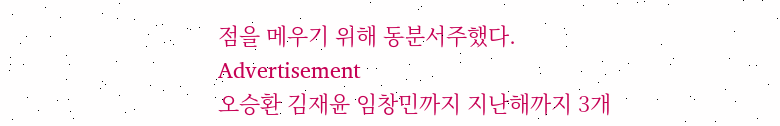점을 메우기 위해 동분서주했다.
Advertisement
오승환 김재윤 임창민까지 지난해까지 3개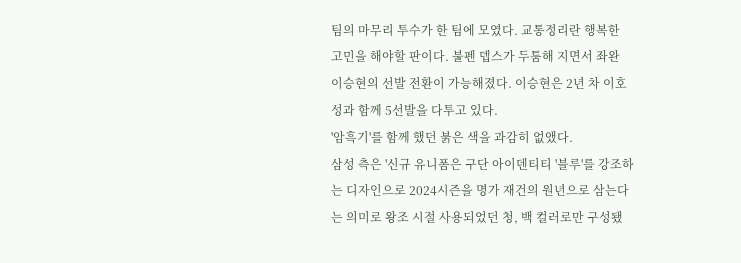팀의 마무리 투수가 한 팀에 모였다. 교통정리란 행복한 고민을 해야할 판이다. 불펜 뎁스가 두툼해 지면서 좌완 이승현의 선발 전환이 가능해졌다. 이승현은 2년 차 이호성과 함께 5선발을 다투고 있다.
'암흑기'를 함께 했던 붉은 색을 과감히 없앴다.
삼성 측은 '신규 유니폼은 구단 아이덴티티 '블루'를 강조하는 디자인으로 2024시즌을 명가 재건의 원년으로 삼는다는 의미로 왕조 시절 사용되었던 청, 백 컬러로만 구성됐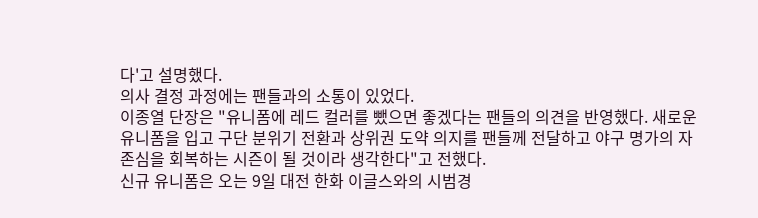다'고 설명했다.
의사 결정 과정에는 팬들과의 소통이 있었다.
이종열 단장은 "유니폼에 레드 컬러를 뺐으면 좋겠다는 팬들의 의견을 반영했다. 새로운 유니폼을 입고 구단 분위기 전환과 상위권 도약 의지를 팬들께 전달하고 야구 명가의 자존심을 회복하는 시즌이 될 것이라 생각한다"고 전했다.
신규 유니폼은 오는 9일 대전 한화 이글스와의 시범경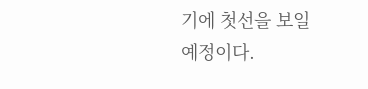기에 첫선을 보일 예정이다.